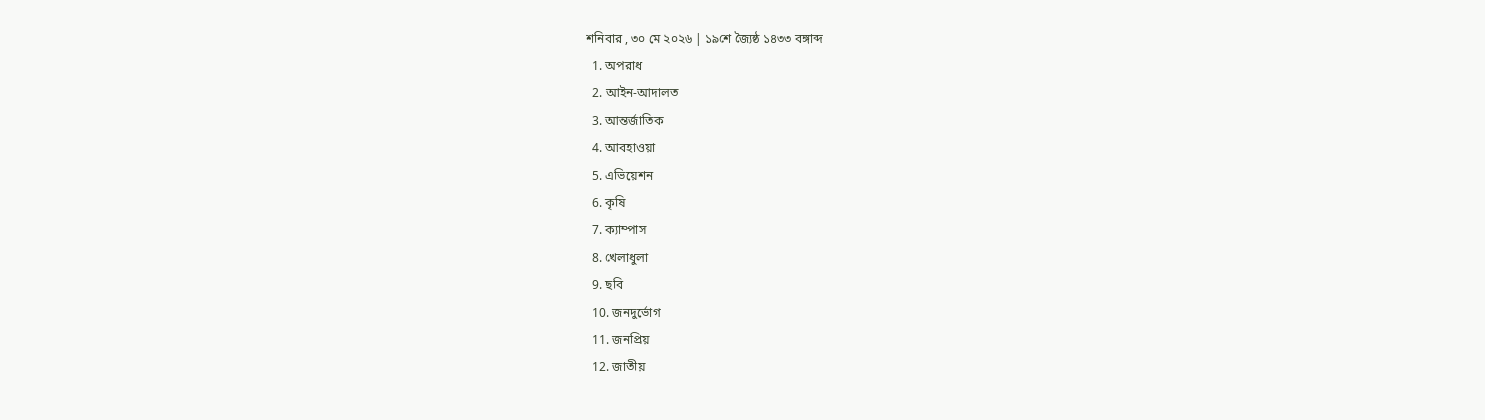শনিবার , ৩০ মে ২০২৬ | ১৯শে জ্যৈষ্ঠ ১৪৩৩ বঙ্গাব্দ
  1. অপরাধ
  2. আইন-আদালত
  3. আন্তর্জাতিক
  4. আবহাওয়া
  5. এভিয়েশন
  6. কৃষি
  7. ক্যাম্পাস
  8. খেলাধুলা
  9. ছবি
  10. জনদুর্ভোগ
  11. জনপ্রিয়
  12. জাতীয়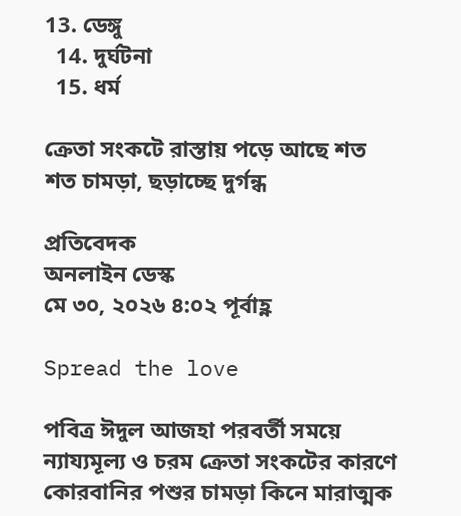13. ডেঙ্গু
  14. দুর্ঘটনা
  15. ধর্ম

ক্রেতা সংকটে রাস্তায় পড়ে আছে শত শত চামড়া, ছড়াচ্ছে দুর্গন্ধ

প্রতিবেদক
অনলাইন ডেস্ক
মে ৩০, ২০২৬ ৪:০২ পূর্বাহ্ণ

Spread the love

পবিত্র ঈদুল আজহা পরবর্তী সময়ে ন্যায্যমূল্য ও চরম ক্রেতা সংকটের কারণে কোরবানির পশুর চামড়া কিনে মারাত্মক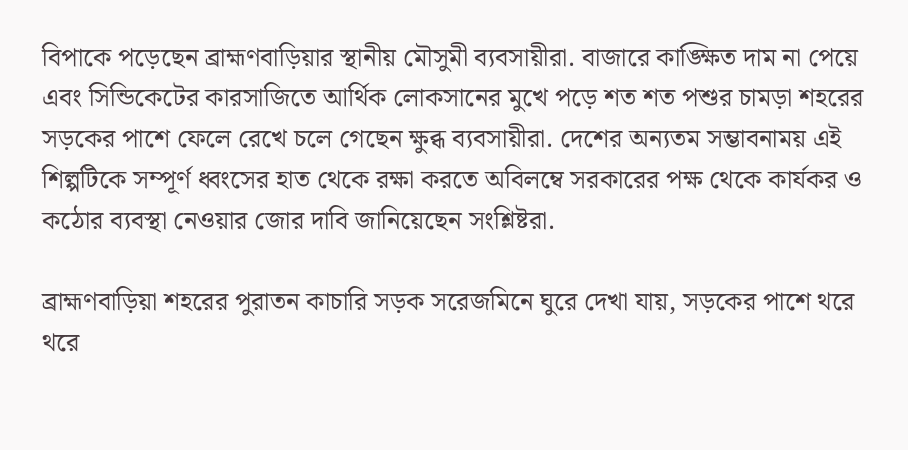বিপাকে পড়েছেন ব্রাহ্মণবাড়িয়ার স্থানীয় মৌসুমী ব্যবসায়ীরা. বাজারে কাঙ্ক্ষিত দাম না পেয়ে এবং সিন্ডিকেটের কারসাজিতে আর্থিক লোকসানের মুখে পড়ে শত শত পশুর চামড়া শহরের সড়কের পাশে ফেলে রেখে চলে গেছেন ক্ষুব্ধ ব্যবসায়ীরা. দেশের অন্যতম সম্ভাবনাময় এই শিল্পটিকে সম্পূর্ণ ধ্বংসের হাত থেকে রক্ষা করতে অবিলম্বে সরকারের পক্ষ থেকে কার্যকর ও কঠোর ব্যবস্থা নেওয়ার জোর দাবি জানিয়েছেন সংশ্লিষ্টরা.

ব্রাহ্মণবাড়িয়া শহরের পুরাতন কাচারি সড়ক সরেজমিনে ঘুরে দেখা যায়, সড়কের পাশে থরে থরে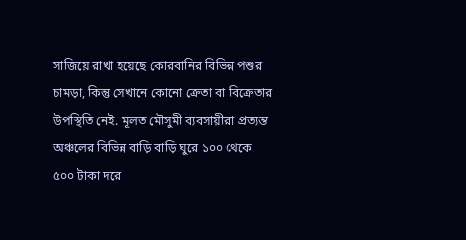সাজিয়ে রাখা হয়েছে কোরবানির বিভিন্ন পশুর চামড়া, কিন্তু সেখানে কোনো ক্রেতা বা বিক্রেতার উপস্থিতি নেই. মূলত মৌসুমী ব্যবসায়ীরা প্রত্যন্ত অঞ্চলের বিভিন্ন বাড়ি বাড়ি ঘুরে ১০০ থেকে ৫০০ টাকা দরে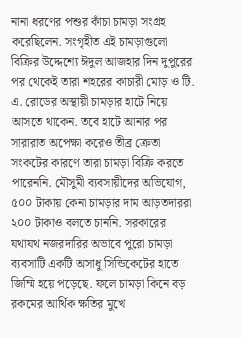নানা ধরণের পশুর কাঁচা চামড়া সংগ্রহ করেছিলেন. সংগৃহীত এই চামড়াগুলো বিক্রির উদ্দেশ্যে ঈদুল আজহার দিন দুপুরের পর থেকেই তারা শহরের কাচারী মোড় ও টি. এ. রোডের অস্থায়ী চামড়ার হাটে নিয়ে আসতে থাকেন. তবে হাটে আনার পর সারারাত অপেক্ষা করেও তীব্র ক্রেতা সংকটের কারণে তারা চামড়া বিক্রি করতে পারেননি. মৌসুমী ব্যবসায়ীদের অভিযোগ, ৫০০ টাকায় কেনা চামড়ার দাম আড়তদাররা ২০০ টাকাও বলতে চাননি. সরকারের যথাযথ নজরদারির অভাবে পুরো চামড়া ব্যবসাটি একটি অসাধু সিন্ডিকেটের হাতে জিম্মি হয়ে পড়েছে. ফলে চামড়া কিনে বড় রকমের আর্থিক ক্ষতির মুখে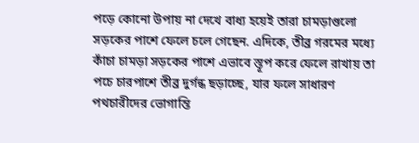পড়ে কোনো উপায় না দেখে বাধ্য হয়েই তারা চামড়াগুলো সড়কের পাশে ফেলে চলে গেছেন. এদিকে, তীব্র গরমের মধ্যে কাঁচা চামড়া সড়কের পাশে এভাবে স্তূপ করে ফেলে রাখায় তা পচে চারপাশে তীব্র দুর্গন্ধ ছড়াচ্ছে, যার ফলে সাধারণ পথচারীদের ভোগান্তি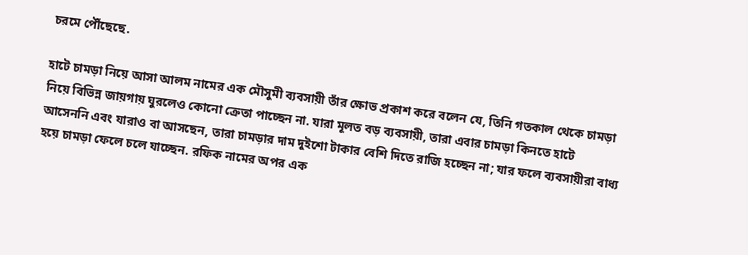চরমে পৌঁছেছে.

হাটে চামড়া নিয়ে আসা আলম নামের এক মৌসুমী ব্যবসায়ী তাঁর ক্ষোভ প্রকাশ করে বলেন যে, তিনি গতকাল থেকে চামড়া নিয়ে বিভিন্ন জায়গায় ঘুরলেও কোনো ক্রেতা পাচ্ছেন না. যারা মূলত বড় ব্যবসায়ী, তারা এবার চামড়া কিনতে হাটে আসেননি এবং যারাও বা আসছেন, তারা চামড়ার দাম দুইশো টাকার বেশি দিতে রাজি হচ্ছেন না; যার ফলে ব্যবসায়ীরা বাধ্য হয়ে চামড়া ফেলে চলে যাচ্ছেন. রফিক নামের অপর এক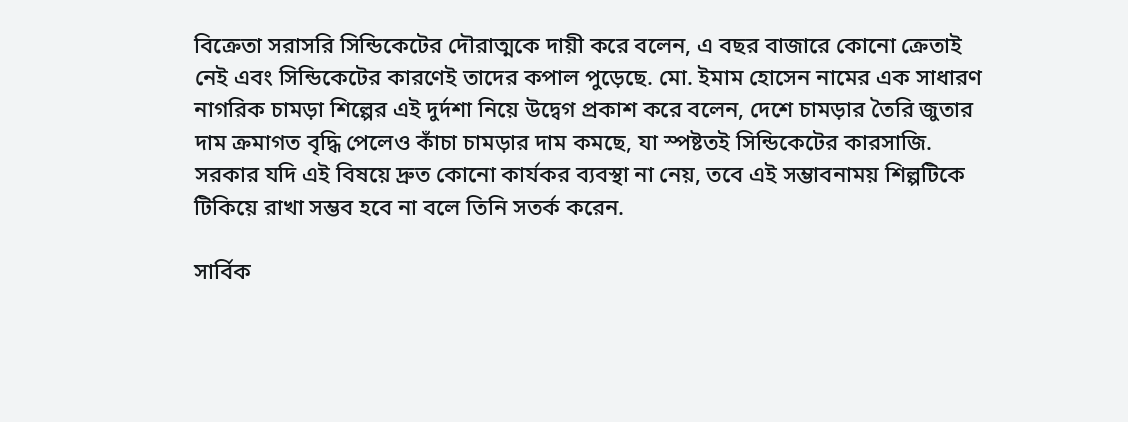বিক্রেতা সরাসরি সিন্ডিকেটের দৌরাত্মকে দায়ী করে বলেন, এ বছর বাজারে কোনো ক্রেতাই নেই এবং সিন্ডিকেটের কারণেই তাদের কপাল পুড়েছে. মো. ইমাম হোসেন নামের এক সাধারণ নাগরিক চামড়া শিল্পের এই দুর্দশা নিয়ে উদ্বেগ প্রকাশ করে বলেন, দেশে চামড়ার তৈরি জুতার দাম ক্রমাগত বৃদ্ধি পেলেও কাঁচা চামড়ার দাম কমছে, যা স্পষ্টতই সিন্ডিকেটের কারসাজি. সরকার যদি এই বিষয়ে দ্রুত কোনো কার্যকর ব্যবস্থা না নেয়, তবে এই সম্ভাবনাময় শিল্পটিকে টিকিয়ে রাখা সম্ভব হবে না বলে তিনি সতর্ক করেন.

সার্বিক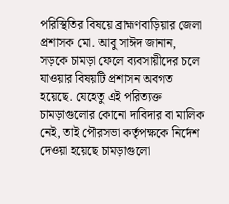পরিস্থিতির বিষয়ে ব্রাহ্মণবাড়িয়ার জেলা প্রশাসক মো. আবু সাঈদ জানান, সড়কে চামড়া ফেলে ব্যবসায়ীদের চলে যাওয়ার বিষয়টি প্রশাসন অবগত হয়েছে. যেহেতু এই পরিত্যক্ত চামড়াগুলোর কোনো দাবিদার বা মালিক নেই, তাই পৌরসভা কর্তৃপক্ষকে নির্দেশ দেওয়া হয়েছে চামড়াগুলো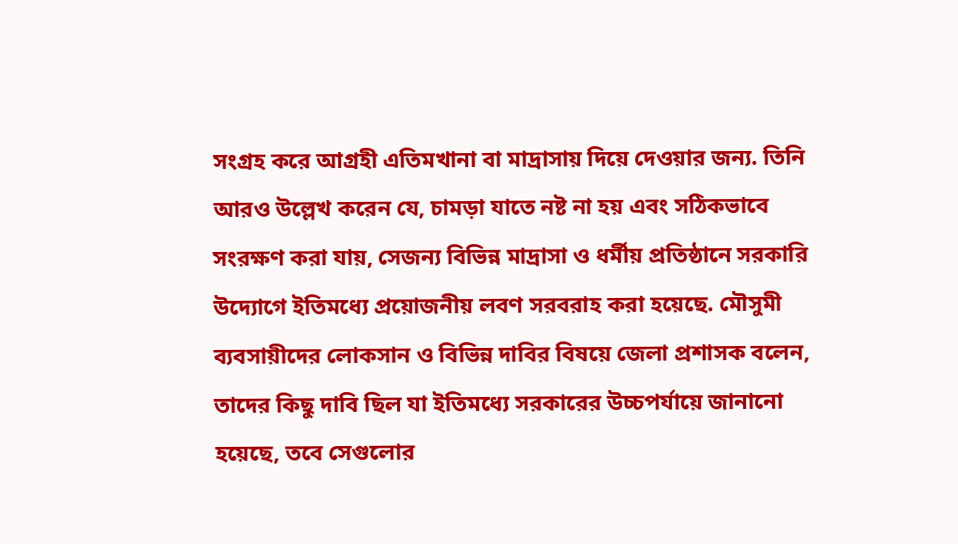সংগ্রহ করে আগ্রহী এতিমখানা বা মাদ্রাসায় দিয়ে দেওয়ার জন্য. তিনি আরও উল্লেখ করেন যে, চামড়া যাতে নষ্ট না হয় এবং সঠিকভাবে সংরক্ষণ করা যায়, সেজন্য বিভিন্ন মাদ্রাসা ও ধর্মীয় প্রতিষ্ঠানে সরকারি উদ্যোগে ইতিমধ্যে প্রয়োজনীয় লবণ সরবরাহ করা হয়েছে. মৌসুমী ব্যবসায়ীদের লোকসান ও বিভিন্ন দাবির বিষয়ে জেলা প্রশাসক বলেন, তাদের কিছু দাবি ছিল যা ইতিমধ্যে সরকারের উচ্চপর্যায়ে জানানো হয়েছে, তবে সেগুলোর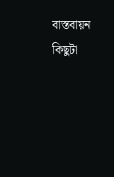বাস্তবায়ন কিছুটা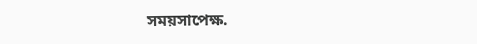সময়সাপেক্ষ.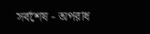সর্বশেষ - অপরাধ